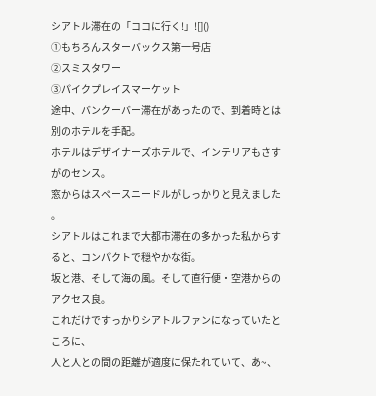シアトル滞在の「ココに行く!」![]()
①もちろんスターバックス第一号店
②スミスタワー
③パイクプレイスマーケット
途中、バンクーバー滞在があったので、到着時とは別のホテルを手配。
ホテルはデザイナーズホテルで、インテリアもさすがのセンス。
窓からはスペースニードルがしっかりと見えました
。
シアトルはこれまで大都市滞在の多かった私からすると、コンパクトで穏やかな街。
坂と港、そして海の風。そして直行便・空港からのアクセス良。
これだけですっかりシアトルファンになっていたところに、
人と人との間の距離が適度に保たれていて、あ~、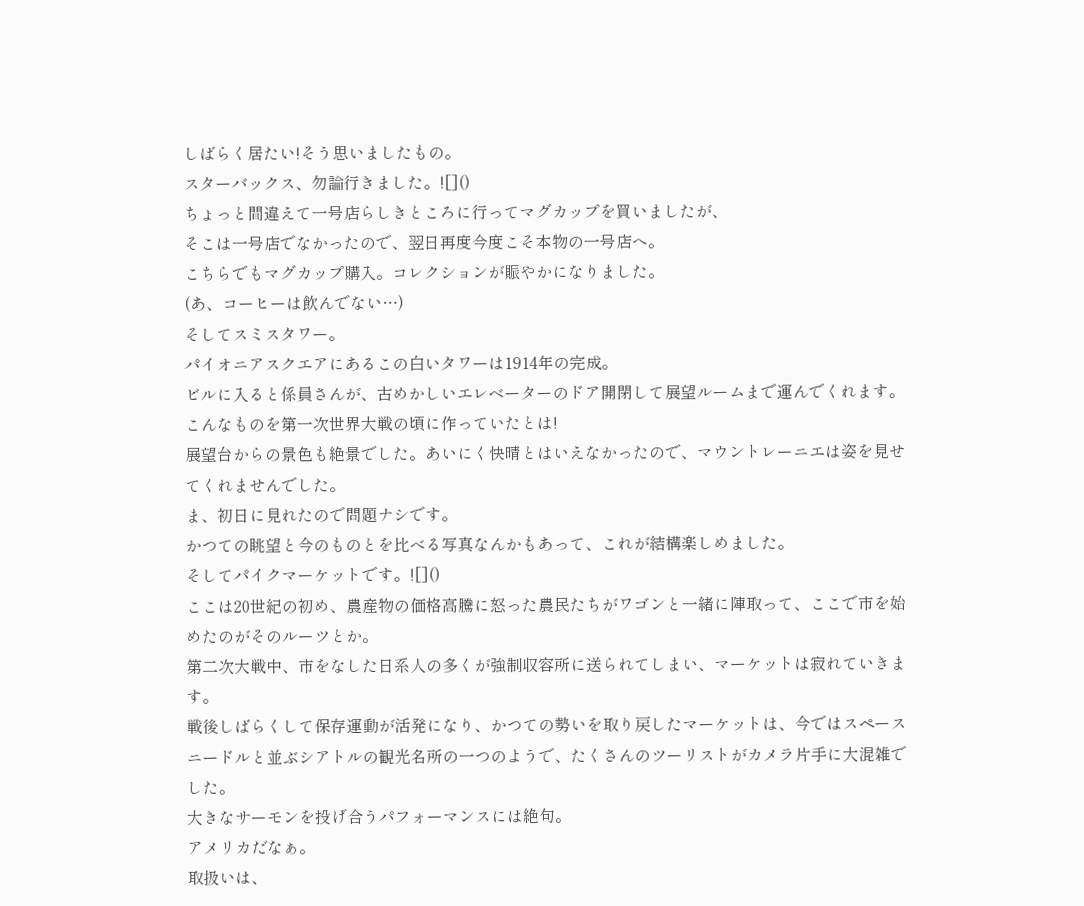しばらく居たい!そう思いましたもの。
スターバックス、勿論行きました。![]()
ちょっと間違えて一号店らしきところに行ってマグカップを買いましたが、
そこは一号店でなかったので、翌日再度今度こそ本物の一号店へ。
こちらでもマグカップ購入。コレクションが賑やかになりました。
(あ、コーヒーは飲んでない…)
そしてスミスタワー。
パイオニアスクエアにあるこの白いタワーは1914年の完成。
ビルに入ると係員さんが、古めかしいエレベーターのドア開閉して展望ルームまで運んでくれます。
こんなものを第一次世界大戦の頃に作っていたとは!
展望台からの景色も絶景でした。あいにく快晴とはいえなかったので、マウントレーニエは姿を見せてくれませんでした。
ま、初日に見れたので問題ナシです。
かつての眺望と今のものとを比べる写真なんかもあって、これが結構楽しめました。
そしてパイクマーケットです。![]()
ここは20世紀の初め、農産物の価格高騰に怒った農民たちがワゴンと一緒に陣取って、ここで市を始めたのがそのルーツとか。
第二次大戦中、市をなした日系人の多くが強制収容所に送られてしまい、マーケットは寂れていきます。
戦後しばらくして保存運動が活発になり、かつての勢いを取り戻したマーケットは、今ではスペースニードルと並ぶシアトルの観光名所の一つのようで、たくさんのツーリストがカメラ片手に大混雑でした。
大きなサーモンを投げ合うパフォーマンスには絶句。
アメリカだなぁ。
取扱いは、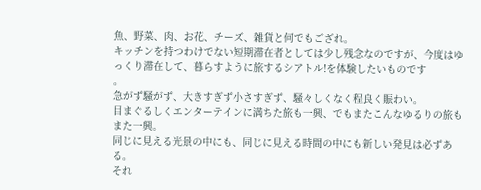魚、野菜、肉、お花、チーズ、雑貨と何でもござれ。
キッチンを持つわけでない短期滞在者としては少し残念なのですが、今度はゆっくり滞在して、暮らすように旅するシアトル!を体験したいものです
。
急がず騒がず、大きすぎず小さすぎず、騒々しくなく程良く賑わい。
目まぐるしくエンターテインに満ちた旅も一興、でもまたこんなゆるりの旅もまた一興。
同じに見える光景の中にも、同じに見える時間の中にも新しい発見は必ずある。
それ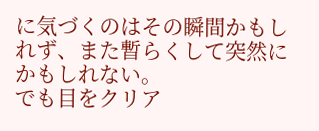に気づくのはその瞬間かもしれず、また暫らくして突然にかもしれない。
でも目をクリア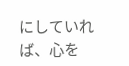にしていれば、心を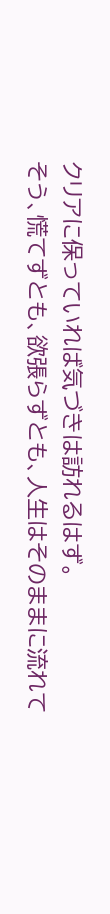クリアに保っていれば気づきは訪れるはず。
そう、慌てずとも、欲張らずとも、人生はそのままに流れて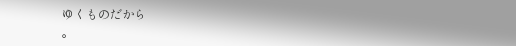ゆくものだから
。